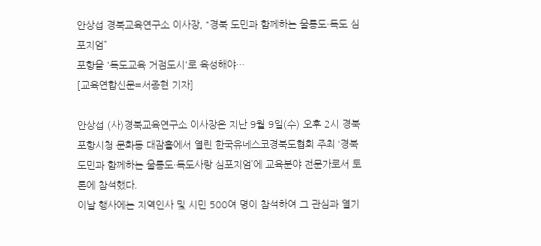안상섭 경북교육연구소 이사장, “경북 도민과 함께하는 울릉도·독도 심포지엄”
포항을 '독도교육 거점도시'로 육성해야…
[교육연합신문=서종현 기자]

안상섭 (사)경북교육연구소 이사장은 지난 9월 9일(수) 오후 2시 경북 포항시청 문화동 대잠홀에서 열린 한국유네스코경북도협회 주최 ‘경북도민과 함께하는 울릉도·독도사랑 심포지엄’에 교육분야 전문가로서 토론에 참석했다.
이날 행사에는 지역인사 및 시민 500여 명이 참석하여 그 관심과 열기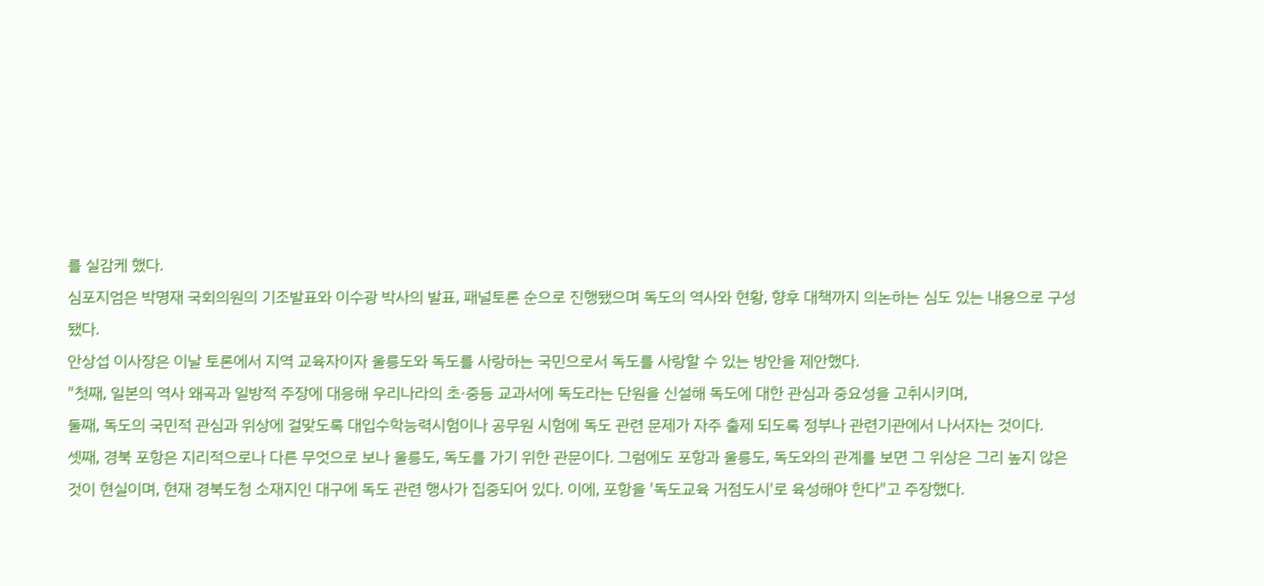를 실감케 했다.
심포지엄은 박명재 국회의원의 기조발표와 이수광 박사의 발표, 패널토론 순으로 진행됐으며 독도의 역사와 현황, 향후 대책까지 의논하는 심도 있는 내용으로 구성됐다.
안상섭 이사장은 이날 토론에서 지역 교육자이자 울릉도와 독도를 사랑하는 국민으로서 독도를 사랑할 수 있는 방안을 제안했다.
"첫째, 일본의 역사 왜곡과 일방적 주장에 대응해 우리나라의 초·중등 교과서에 독도라는 단원을 신설해 독도에 대한 관심과 중요성을 고취시키며,
둘째, 독도의 국민적 관심과 위상에 걸맞도록 대입수학능력시험이나 공무원 시험에 독도 관련 문제가 자주 출제 되도록 정부나 관련기관에서 나서자는 것이다.
셋째, 경북 포항은 지리적으로나 다른 무엇으로 보나 울릉도, 독도를 가기 위한 관문이다. 그럼에도 포항과 울릉도, 독도와의 관계를 보면 그 위상은 그리 높지 않은 것이 현실이며, 현재 경북도청 소재지인 대구에 독도 관련 행사가 집중되어 있다. 이에, 포항을 '독도교육 거점도시'로 육성해야 한다"고 주장했다.